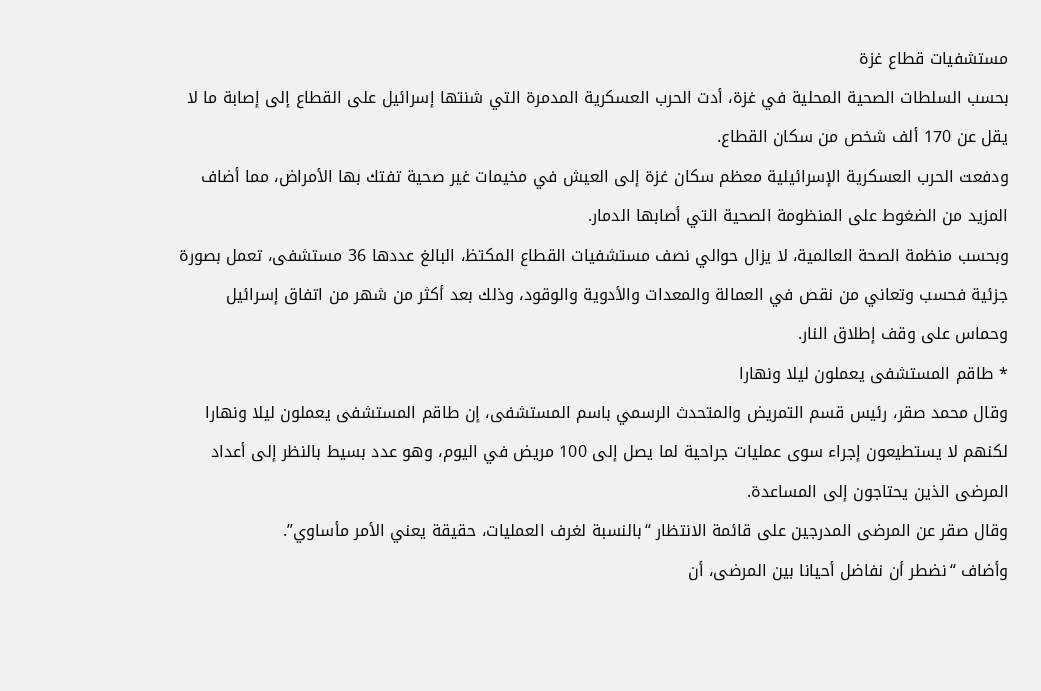مستشفيات قطاع غزة
بحسب السلطات الصحية المحلية في غزة، أدت الحرب العسكرية المدمرة التي شنتها إسرائيل على القطاع إلى إصابة ما لا يقل عن 170 ألف شخص من سكان القطاع.
ودفعت الحرب العسكرية الإسرائيلية معظم سكان غزة إلى العيش في مخيمات غير صحية تفتك بها الأمراض، مما أضاف المزيد من الضغوط على المنظومة الصحية التي أصابها الدمار.
وبحسب منظمة الصحة العالمية، لا يزال حوالي نصف مستشفيات القطاع المكتظ، البالغ عددها 36 مستشفى، تعمل بصورة جزئية فحسب وتعاني من نقص في العمالة والمعدات والأدوية والوقود، وذلك بعد أكثر من شهر من اتفاق إسرائيل وحماس على وقف إطلاق النار.
* طاقم المستشفى يعملون ليلا ونهارا
وقال محمد صقر، رئيس قسم التمريض والمتحدث الرسمي باسم المستشفى، إن طاقم المستشفى يعملون ليلا ونهارا لكنهم لا يستطيعون إجراء سوى عمليات جراحية لما يصل إلى 100 مريض في اليوم، وهو عدد بسيط بالنظر إلى أعداد المرضى الذين يحتاجون إلى المساعدة.
وقال صقر عن المرضى المدرجين على قائمة الانتظار “بالنسبة لغرف العمليات، حقيقة يعني الأمر مأساوي”.
وأضاف “نضطر أن نفاضل أحيانا بين المرضى، أن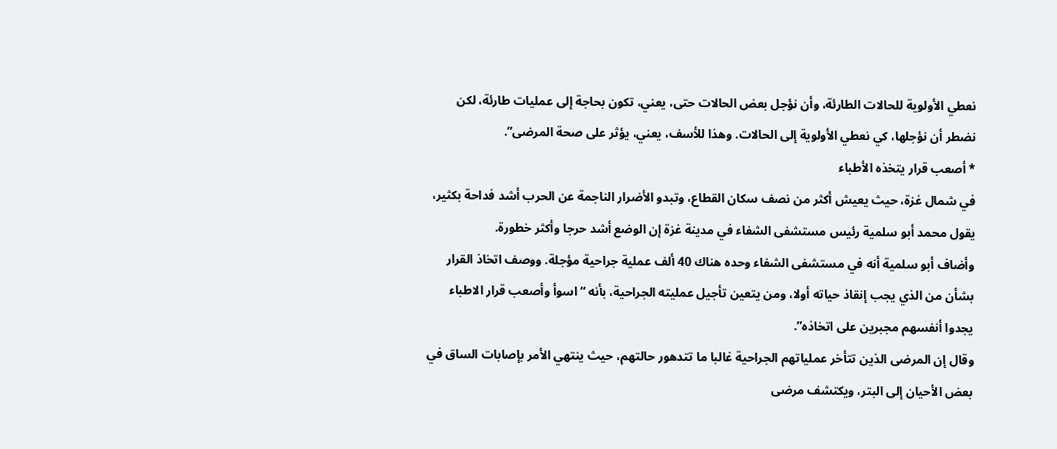نعطي الأولوية للحالات الطارئة، وأن نؤجل بعض الحالات حتى، يعني، تكون بحاجة إلى عمليات طارئة، لكن نضطر أن نؤجلها، كي نعطي الأولوية إلى الحالات. وهذا للأسف، يعني، يؤثر على صحة المرضى”.
* أصعب قرار يتخذه الأطباء
في شمال غزة، حيث يعيش أكثر من نصف سكان القطاع، وتبدو الأضرار الناجمة عن الحرب أشد فداحة بكثير، يقول محمد أبو سلمية رئيس مستشفى الشفاء في مدينة غزة إن الوضع أشد حرجا وأكثر خطورة.
وأضاف أبو سلمية أنه في مستشفى الشفاء وحده هناك 40 ألف عملية جراحية مؤجلة. ووصف اتخاذ القرار بشأن من الذي يجب إنقاذ حياته أولا، ومن يتعين تأجيل عمليته الجراحية، بأنه “اسوأ وأصعب قرار الاطباء يجدوا أنفسهم مجبرين على اتخاذه”.
وقال إن المرضى الذين تتأخر عملياتهم الجراحية غالبا ما تتدهور حالتهم، حيث ينتهي الأمر بإصابات الساق في بعض الأحيان إلى البتر، ويكتشف مرضى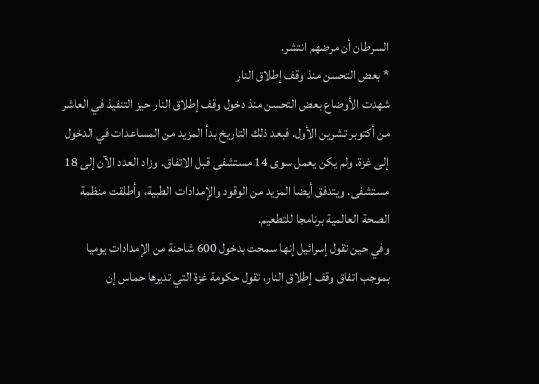السرطان أن مرضهم انتشر.
* بعض التحسن منذ وقف إطلاق النار
شهدت الأوضاع بعض التحسن منذ دخول وقف إطلاق النار حيز التنفيذ في العاشر من أكتوبر تشرين الأول. فبعد ذلك التاريخ بدأ المزيد من المساعدات في الدخول إلى غزة. ولم يكن يعمل سوى 14 مستشفى قبل الاتفاق. وزاد العدد الآن إلى 18 مستشفى. ويتدفق أيضا المزيد من الوقود والإمدادات الطبية، وأطلقت منظمة الصحة العالمية برنامجا للتطعيم.
وفي حين تقول إسرائيل إنها سمحت بدخول 600 شاحنة من الإمدادات يوميا بموجب اتفاق وقف إطلاق النار، تقول حكومة غزة التي تديرها حماس إن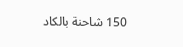150 شاحنة بالكاد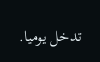تدخل يوميا.